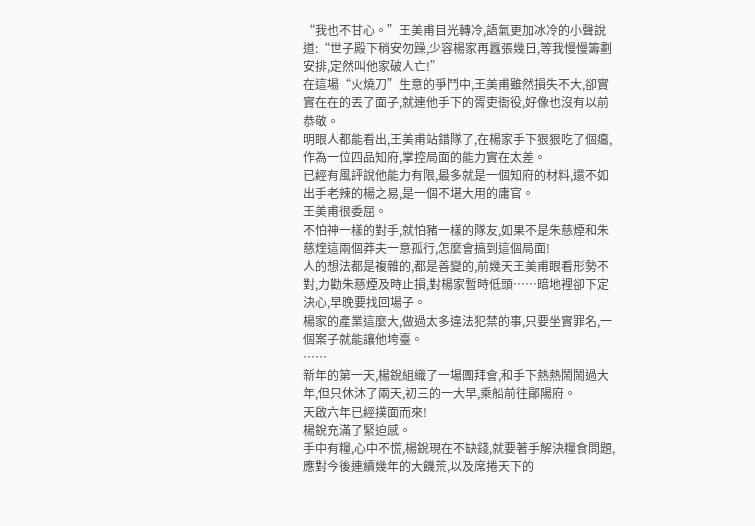“我也不甘心。”王美甫目光轉冷,語氣更加冰冷的小聲說道:“世子殿下稍安勿躁,少容楊家再囂張幾日,等我慢慢籌劃安排,定然叫他家破人亡!”
在這場“火燒刀”生意的爭鬥中,王美甫雖然損失不大,卻實實在在的丟了面子,就連他手下的胥吏衙役,好像也沒有以前恭敬。
明眼人都能看出,王美甫站錯隊了,在楊家手下狠狠吃了個癟,作為一位四品知府,掌控局面的能力實在太差。
已經有風評說他能力有限,最多就是一個知府的材料,還不如出手老辣的楊之易,是一個不堪大用的庸官。
王美甫很委屈。
不怕神一樣的對手,就怕豬一樣的隊友,如果不是朱慈煙和朱慈煃這兩個莽夫一意孤行,怎麼會搞到這個局面!
人的想法都是複雜的,都是善變的,前幾天王美甫眼看形勢不對,力勸朱慈煙及時止損,對楊家暫時低頭……暗地裡卻下定決心,早晚要找回場子。
楊家的產業這麼大,做過太多違法犯禁的事,只要坐實罪名,一個案子就能讓他垮臺。
……
新年的第一天,楊銳組織了一場團拜會,和手下熱熱鬧鬧過大年,但只休沐了兩天,初三的一大早,乘船前往鄖陽府。
天啟六年已經撲面而來!
楊銳充滿了緊迫感。
手中有糧,心中不慌,楊銳現在不缺錢,就要著手解決糧食問題,應對今後連續幾年的大饑荒,以及席捲天下的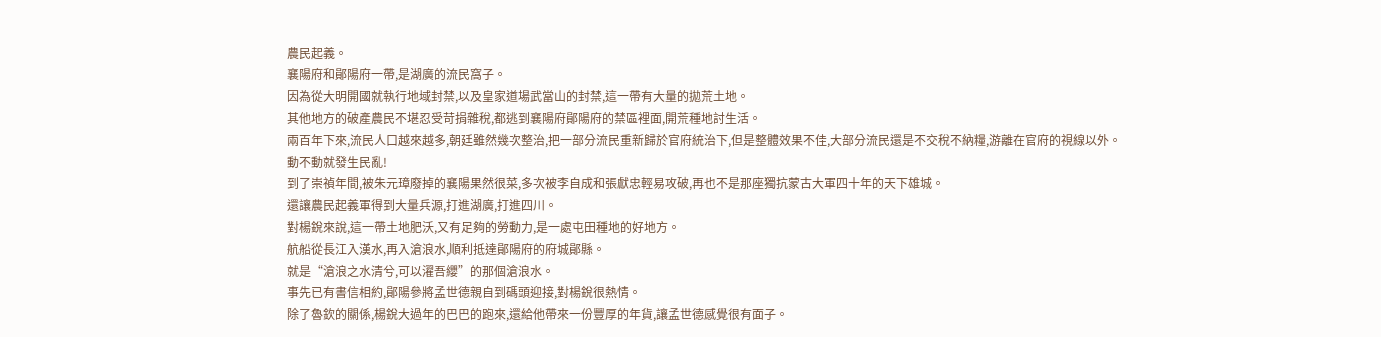農民起義。
襄陽府和鄖陽府一帶,是湖廣的流民窩子。
因為從大明開國就執行地域封禁,以及皇家道場武當山的封禁,這一帶有大量的拋荒土地。
其他地方的破產農民不堪忍受苛捐雜稅,都逃到襄陽府鄖陽府的禁區裡面,開荒種地討生活。
兩百年下來,流民人口越來越多,朝廷雖然幾次整治,把一部分流民重新歸於官府統治下,但是整體效果不佳,大部分流民還是不交稅不納糧,游離在官府的視線以外。
動不動就發生民亂!
到了崇禎年間,被朱元璋廢掉的襄陽果然很菜,多次被李自成和張獻忠輕易攻破,再也不是那座獨抗蒙古大軍四十年的天下雄城。
還讓農民起義軍得到大量兵源,打進湖廣,打進四川。
對楊銳來說,這一帶土地肥沃,又有足夠的勞動力,是一處屯田種地的好地方。
航船從長江入漢水,再入滄浪水,順利抵達鄖陽府的府城鄖縣。
就是“滄浪之水清兮,可以濯吾纓”的那個滄浪水。
事先已有書信相約,鄖陽參將孟世德親自到碼頭迎接,對楊銳很熱情。
除了魯欽的關係,楊銳大過年的巴巴的跑來,還給他帶來一份豐厚的年貨,讓孟世德感覺很有面子。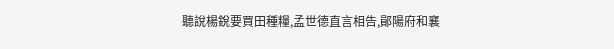聽說楊銳要買田種糧,孟世德直言相告,鄖陽府和襄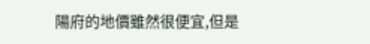陽府的地價雖然很便宜,但是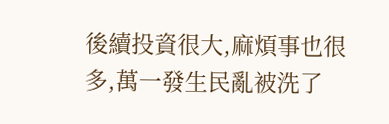後續投資很大,麻煩事也很多,萬一發生民亂被洗了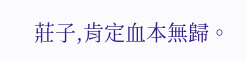莊子,肯定血本無歸。